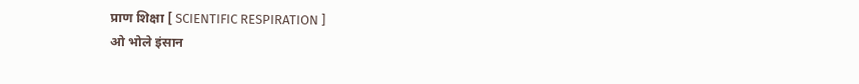प्राण शिक्षा [ SCIENTIFIC RESPIRATION ]
ओ भोले इंसान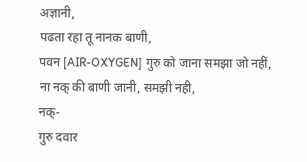अज्ञानी,
पढता रहा तू नानक बाणी,
पवन [AIR-OXYGEN] गुरु को जाना समझा जो नहीं,
ना नक् की बाणी जानी, समझी नही,
नक्-
गुरु दवार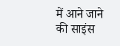में आने जाने की साइंस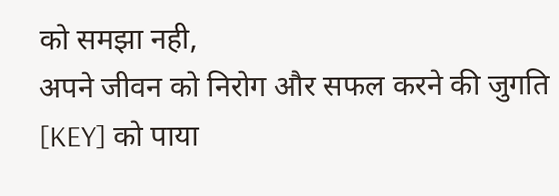को समझा नही,
अपने जीवन को निरोग और सफल करने की जुगति [KEY] को पाया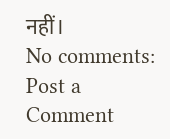नहीं।
No comments:
Post a Comment